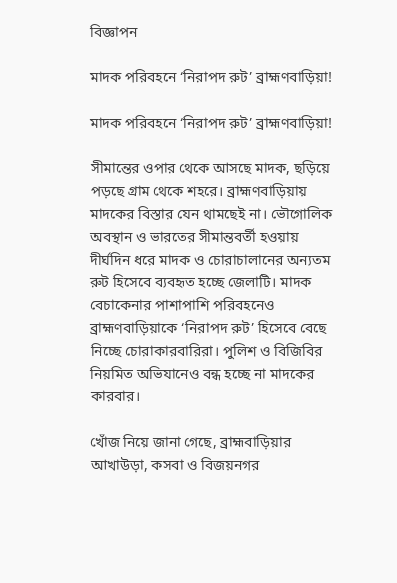বিজ্ঞাপন

মাদক পরিবহনে ‘নিরাপদ রুট’ ব্রাহ্মণবাড়িয়া!

মাদক পরিবহনে ‘নিরাপদ রুট’ ব্রাহ্মণবাড়িয়া!

সীমান্তের ওপার থেকে আসছে মাদক, ছড়িয়ে পড়ছে গ্রাম থেকে শহরে। ব্রাহ্মণবাড়িয়ায় মাদকের বিস্তার যেন থামছেই না। ভৌগোলিক অবস্থান ও ভারতের সীমান্তবর্তী হওয়ায় দীর্ঘদিন ধরে মাদক ও চোরাচালানের অন্যতম রুট হিসেবে ব্যবহৃত হচ্ছে জেলাটি। মাদক বেচাকেনার পাশাপাশি পরিবহনেও ব্রাহ্মণবাড়িয়াকে ‘নিরাপদ রুট’ হিসেবে বেছে নিচ্ছে চোরাকারবারিরা। পুলিশ ও বিজিবির নিয়মিত অভিযানেও বন্ধ হচ্ছে না মাদকের কারবার।

খোঁজ নিয়ে জানা গেছে, ব্রাহ্মবাড়িয়ার আখাউড়া, কসবা ও বিজয়নগর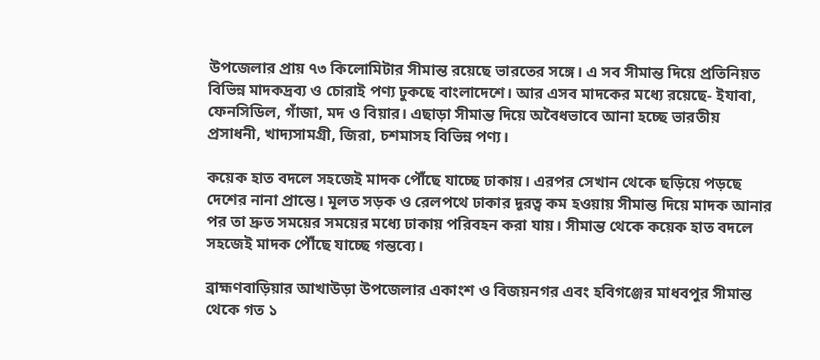উপজেলার প্রায় ৭৩ কিলোমিটার সীমান্ত রয়েছে ভারতের সঙ্গে। এ সব সীমান্ত দিয়ে প্রতিনিয়ত বিভিন্ন মাদকদ্রব্য ও চোরাই পণ্য ঢুকছে বাংলাদেশে। আর এসব মাদকের মধ্যে রয়েছে- ইযাবা, ফেনসিডিল, গাঁজা, মদ ও বিয়ার। এছাড়া সীমান্ত দিয়ে অবৈধভাবে আনা হচ্ছে ভারতীয় প্রসাধনী, খাদ্যসামগ্রী, জিরা, চশমাসহ বিভিন্ন পণ্য।

কয়েক হাত বদলে সহজেই মাদক পৌঁছে যাচ্ছে ঢাকায়। এরপর সেখান থেকে ছড়িয়ে পড়ছে দেশের নানা প্রান্তে। মূলত সড়ক ও রেলপথে ঢাকার দূরত্ব কম হওয়ায় সীমান্ত দিয়ে মাদক আনার পর তা দ্রুত সময়ের সময়ের মধ্যে ঢাকায় পরিবহন করা যায়। সীমান্ত থেকে কয়েক হাত বদলে সহজেই মাদক পৌঁছে যাচ্ছে গন্তব্যে।

ব্রাহ্মণবাড়িয়ার আখাউড়া উপজেলার একাংশ ও বিজয়নগর এবং হবিগঞ্জের মাধবপুর সীমান্ত থেকে গত ১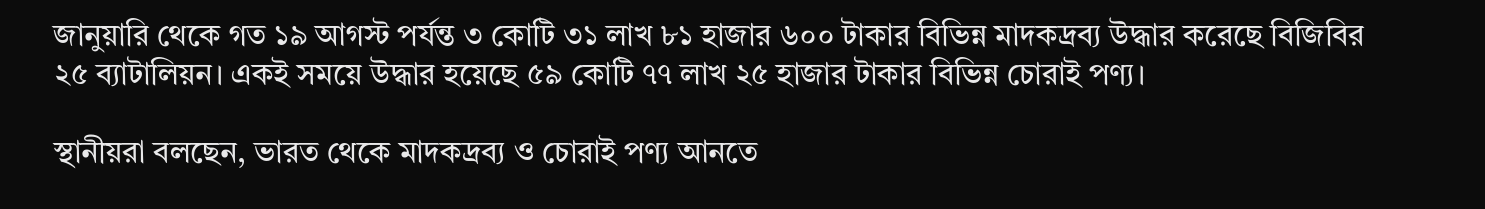জানুয়ারি থেকে গত ১৯ আগস্ট পর্যন্ত ৩ কোটি ৩১ লাখ ৮১ হাজার ৬০০ টাকার বিভিন্ন মাদকদ্রব্য উদ্ধার করেছে বিজিবির ২৫ ব্যাটালিয়ন। একই সময়ে উদ্ধার হয়েছে ৫৯ কোটি ৭৭ লাখ ২৫ হাজার টাকার বিভিন্ন চোরাই পণ্য।

স্থানীয়রা বলছেন, ভারত থেকে মাদকদ্রব্য ও চোরাই পণ্য আনতে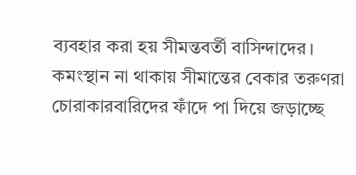ব্যবহার করা হয় সীমন্তবর্তী বাসিন্দাদের। কমংস্থান না থাকায় সীমান্তের বেকার তরুণরা চোরাকারবারিদের ফাঁদে পা দিয়ে জড়াচ্ছে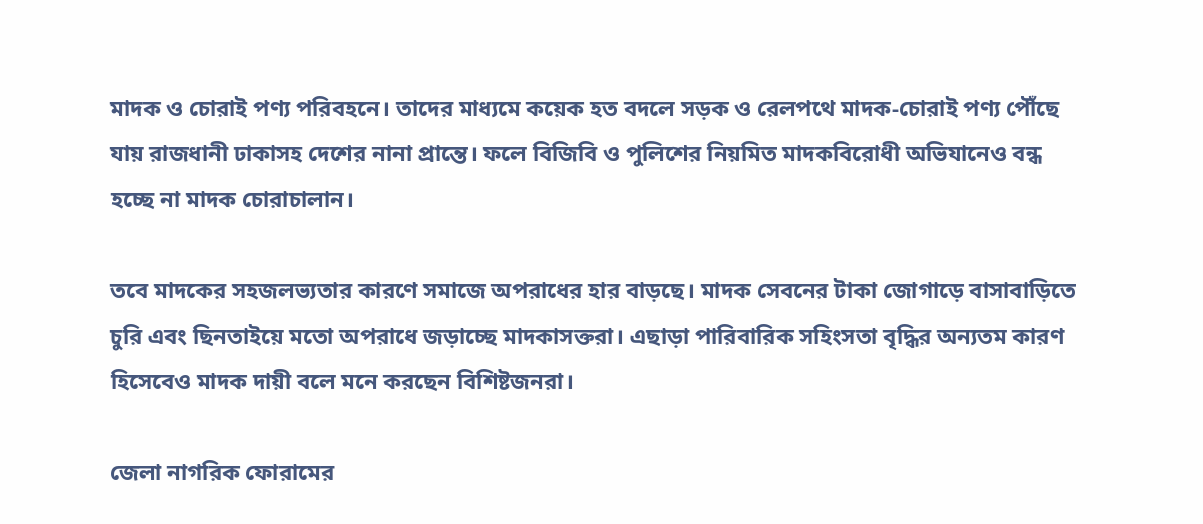মাদক ও চোরাই পণ্য পরিবহনে। তাদের মাধ্যমে কয়েক হত বদলে সড়ক ও রেলপথে মাদক-চোরাই পণ্য পৌঁছে যায় রাজধানী ঢাকাসহ দেশের নানা প্রান্তে। ফলে বিজিবি ও পুলিশের নিয়মিত মাদকবিরোধী অভিযানেও বন্ধ হচ্ছে না মাদক চোরাচালান।

তবে মাদকের সহজলভ্যতার কারণে সমাজে অপরাধের হার বাড়ছে। মাদক সেবনের টাকা জোগাড়ে বাসাবাড়িতে চুরি এবং ছিনতাইয়ে মতো অপরাধে জড়াচ্ছে মাদকাসক্তরা। এছাড়া পারিবারিক সহিংসতা বৃদ্ধির অন্যতম কারণ হিসেবেও মাদক দায়ী বলে মনে করছেন বিশিষ্টজনরা।

জেলা নাগরিক ফোরামের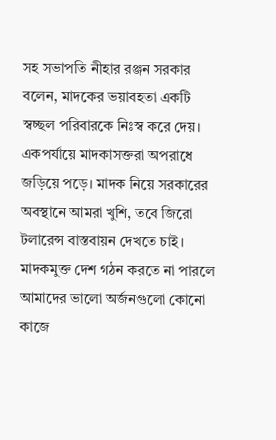সহ সভাপতি নীহার রঞ্জন সরকার বলেন, মাদকের ভয়াবহতা একটি স্বচ্ছল পরিবারকে নিঃস্ব করে দেয়। একপর্যায়ে মাদকাসক্তরা অপরাধে জড়িয়ে পড়ে। মাদক নিয়ে সরকারের অবস্থানে আমরা খুশি, তবে জিরো টলারেন্স বাস্তবায়ন দেখতে চাই। মাদকমুক্ত দেশ গঠন করতে না পারলে আমাদের ভালো অর্জনগুলো কোনো কাজে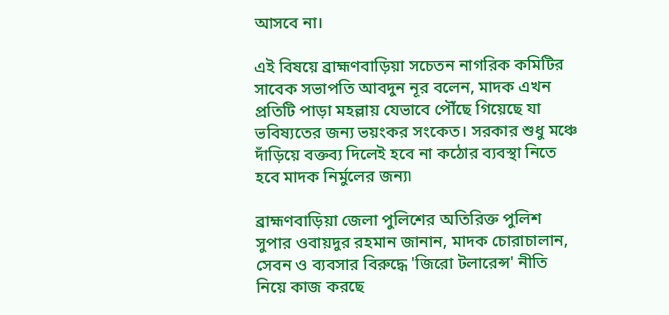আসবে না।

এই বিষয়ে ব্রাহ্মণবাড়িয়া সচেতন নাগরিক কমিটির সাবেক সভাপতি আবদুন নূর বলেন, মাদক এখন প্রতিটি পাড়া মহল্লায় যেভাবে পৌঁছে গিয়েছে যা ভবিষ্যতের জন্য ভয়ংকর সংকেত। সরকার শুধু মঞ্চে দাঁড়িয়ে বক্তব্য দিলেই হবে না কঠোর ব্যবস্থা নিতে হবে মাদক নির্মুলের জন্য৷

ব্রাহ্মণবাড়িয়া জেলা পুলিশের অতিরিক্ত পুলিশ সুপার ওবায়দুর রহমান জানান, মাদক চোরাচালান, সেবন ও ব্যবসার বিরুদ্ধে 'জিরো টলারেন্স' নীতি নিয়ে কাজ করছে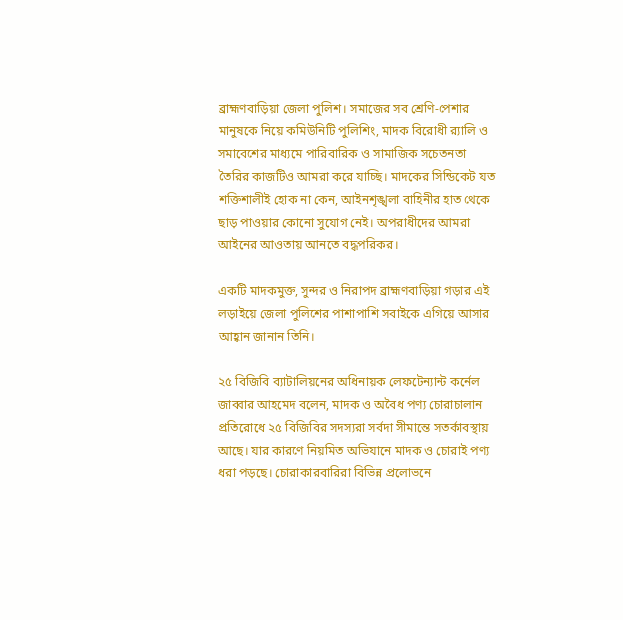ব্রাহ্মণবাড়িয়া জেলা পুলিশ। সমাজের সব শ্রেণি-পেশার মানুষকে নিয়ে কমিউনিটি পুলিশিং, মাদক বিরোধী র‍্যালি ও সমাবেশের মাধ্যমে পারিবারিক ও সামাজিক সচেতনতা তৈরির কাজটিও আমরা করে যাচ্ছি। মাদকের সিন্ডিকেট যত শক্তিশালীই হোক না কেন, আইনশৃঙ্খলা বাহিনীর হাত থেকে ছাড় পাওয়ার কোনো সুযোগ নেই। অপরাধীদের আমরা আইনের আওতায় আনতে বদ্ধপরিকর।

একটি মাদকমুক্ত, সুন্দর ও নিরাপদ ব্রাহ্মণবাড়িয়া গড়ার এই লড়াইয়ে জেলা পুলিশের পাশাপাশি সবাইকে এগিয়ে আসার আহ্বান জানান তিনি।

২৫ বিজিবি ব্যাটালিয়নের অধিনায়ক লেফটেন্যান্ট কর্নেল জাব্বার আহমেদ বলেন, মাদক ও অবৈধ পণ্য চোরাচালান প্রতিরোধে ২৫ বিজিবির সদস্যরা সর্বদা সীমান্তে সতর্কাবস্থায় আছে। যার কারণে নিয়মিত অভিযানে মাদক ও চোরাই পণ্য ধরা পড়ছে। চোরাকারবারিরা বিভিন্ন প্রলোভনে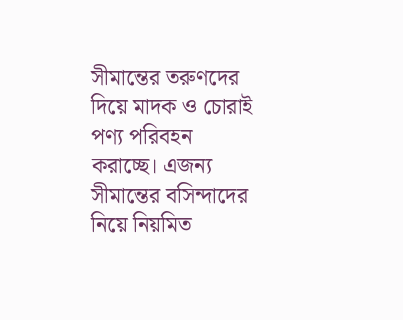সীমান্তের তরুণদের দিয়ে মাদক ও চোরাই পণ্য পরিবহন করাচ্ছে। এজন্য সীমান্তের বসিন্দাদের নিয়ে নিয়মিত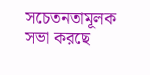সচেতনতামূলক সভা করছে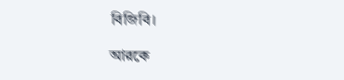বিজিবি।

আরকে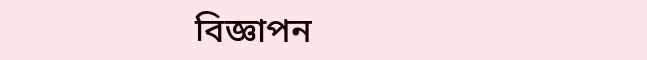বিজ্ঞাপন